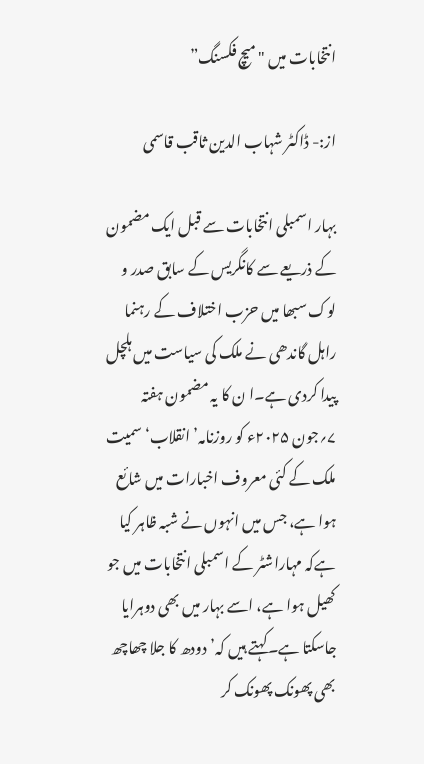انتخابات میں "میچ فکسنگ”

از:- ڈاکٹر شہاب الدین ثاقب قاسمی

بہار اسمبلی انتخابات سے قبل ایک مضمون کے ذریعے سے کانگریس کے سابق صدر و لوک سبھا میں حزب اختلاف کے رہنما راہل گاندھی نے ملک کی سیاست میں ہلچل پیدا کردی ہے۔ا ن کا یہ مضمون ہفتہ ۷؍جون ۲۰۲۵ء کو روزنامہ’ انقلاب‘ سمیت ملک کے کئی معروف اخبارات میں شائع ہوا ہے، جس میں انہوں نے شبہ ظاہر کیا ہےکہ مہاراشٹر کے اسمبلی انتخابات میں جو کھیل ہوا ہے، اسے بہار میں بھی دوہرایا جاسکتا ہے۔کہتے ہیں کہ’دودھ کا جلا چھاچھ بھی پھونک پھونک کر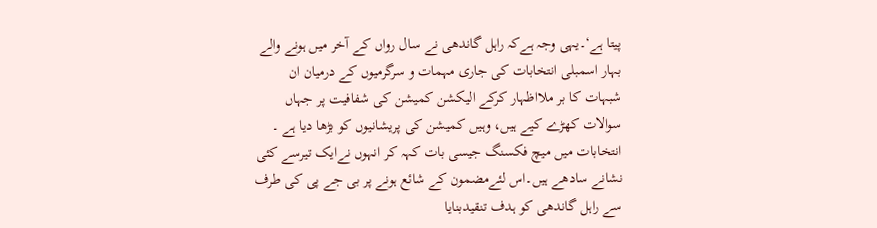پیتا ہے‘۔یہی وجہ ہےکہ راہل گاندھی نے سال رواں کے آخر میں ہونے والے بہار اسمبلی انتخابات کی جاری مہمات و سرگرمیوں کے درمیان ان شبہات کا بر ملااظہار کرکے الیکشن کمیشن کی شفافیت پر جہاں سوالات کھڑے کیے ہیں، وہیں کمیشن کی پریشانیوں کو بڑھا دیا ہے ۔ انتخابات میں میچ فکسنگ جیسی بات کہہ کر انہوں نےایک تیرسے کئی نشانے سادھے ہیں۔اس لئےمضمون کے شائع ہونے پر بی جے پی کی طرف سے راہل گاندھی کو ہدف تنقیدبنایا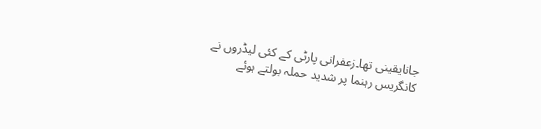جانایقینی تھا۔زعفرانی پارٹی کے کئی لیڈروں نے کانگریس رہنما پر شدید حملہ بولتے ہوئے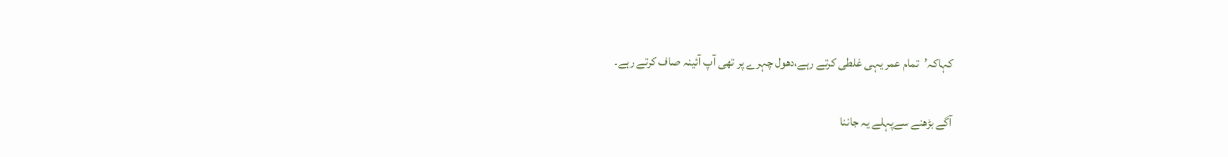کہاکہ’تمام عمر یہی غلطی کرتے رہے،دھول چہرے پر تھی آپ آئینہ صاف کرتے رہے۔

آگے بڑھنے سےپہلے یہ جاننا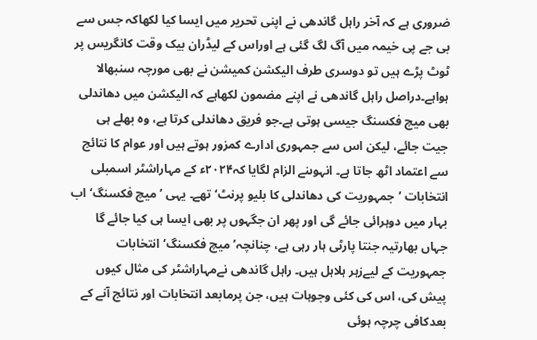ضروری ہے کہ آخر راہل گاندھی نے اپنی تحریر میں ایسا کیا لکھاکہ جس سے بی جے پی خیمہ میں آگ لگ گئی ہے اوراس کے لیڈران بیک وقت کانگریس پر ٹوٹ پڑے ہیں تو دوسری طرف الیکشن کمیشن نے بھی مورچہ سنبھالا ہواہے۔دراصل راہل گاندھی نے اپنے مضمون لکھاہے کہ الیکشن میں دھاندلی بھی میچ فکسنگ جیسی ہوتی ہے۔جو فریق دھاندلی کرتا ہے، وہ بھلے ہی جیت جائے، لیکن اس سے جمہوری ادارے کمزور ہوتے ہیں اور عوام کا نتائج سے اعتماد اٹھ جاتا ہے۔ انہوںنے الزام لگایا کہ۲۰۲۴ء کے مہاراشٹر اسمبلی انتخابات ’جمہوریت کی دھاندلی کا بلیو پرنٹ‘ تھے۔ یہی ’میچ فکسنگ‘ اب بہار میں دوہرائی جائے گی اور پھر ان جگہوں پر بھی ایسا ہی کیا جائے گا جہاں بھارتیہ جنتا پارٹی ہار رہی ہے، چنانچہ’میچ فکسنگ‘ انتخابات جمہوریت کے لیےزہر ہلاہل ہیں۔ راہل گاندھی نےمہاراشٹر کی مثال کیوں پیش کی، اس کی کئی وجوہات ہیں، جن پرمابعد انتخابات اور نتائج آنے کے بعدکافی چرچہ ہوئی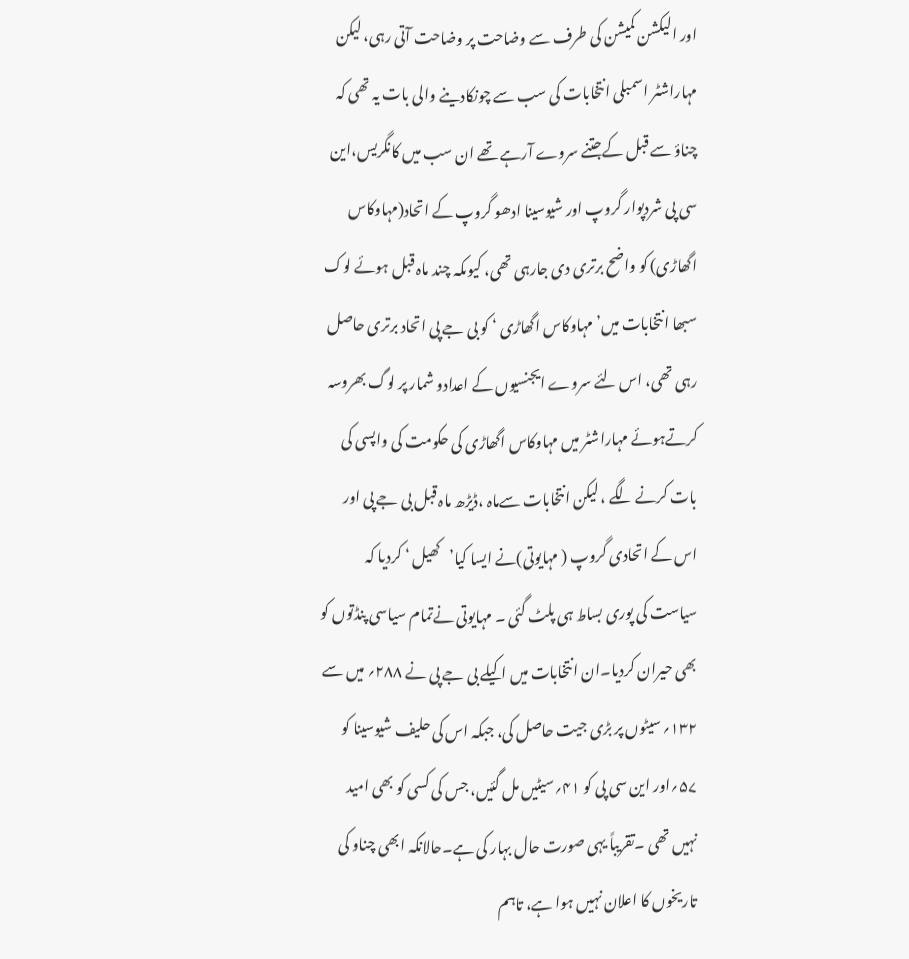اور الیکشن کمیشن کی طرف سے وضاحت پر وضاحت آتی رہی، لیکن مہاراشٹر اسمبلی انتخابات کی سب سے چونکادینے والی بات یہ تھی کہ چناؤ سے قبل کےجتنے سروے آرہے تھے ان سب میں کانگریس،این سی پی شردپوار گروپ اور شیوسینا ادھو گروپ کے اتحاد(مہاوکاس اگھاڑی) کو واضح برتری دی جارہی تھی، کیوںکہ چند ماہ قبل ہوئے لوک سبھا انتخابات میں’ مہاوکاس اگھاڑی ‘ کو بی جے پی اتحاد برتری حاصل رہی تھی، اس لئے سروے ایجنسیوں کے اعدادو شمار پر لوگ بھروسہ کرتےہوئے مہاراشٹر میں مہاوکاس اگھاڑی کی حکومت کی واپسی کی بات کرنے لگے ، لیکن انتخابات سےماہ ،ڈیڑھ ماہ قبل بی جے پی اور اس کے اتحادی گروپ ( مہایوتی)نے ایسا کیا’کھیل ‘ کردیا کہ سیاست کی پوری بساط ہی پلٹ گئی ۔ مہایوتی نےتمام سیاسی پنڈتوں کو بھی حیران کردیا۔ان انتخابات میں اکیلے بی جے پی نے ۲۸۸؍ میں سے ۱۳۲؍سیٹوں پر بڑی جیت حاصل کی، جبکہ اس کی حلیف شیوسینا کو ۵۷؍اور این سی پی کو ۴۱؍سیٹیں مل گئیں، جس کی کسی کو بھی امید نہیں تھی ۔تقریباً یہی صورت حال بہار کی ہے۔حالانکہ ابھی چناو کی تاریخوں کا اعلان نہیں ہوا ہے، تاہم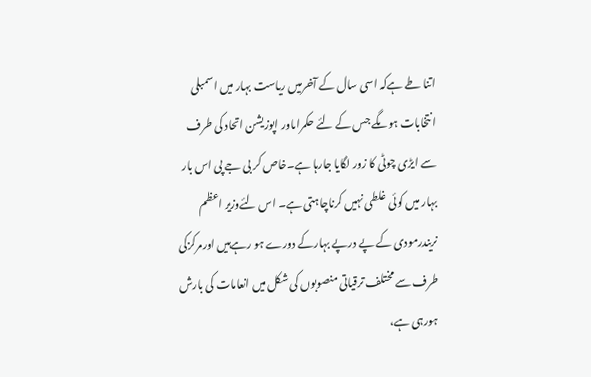اتنا طے ہےکہ اسی سال کے آخرمیں ریاست بہار میں اسمبلی انتخابات ہوںگے جس کے لئے حکمراںاور اپوزیشن اتحاد کی طرف سے ایڑی چوٹی کا زور لگایا جارہا ہے۔خاص کر بی جے پی اس بار بہار میں کوئی غلطی نہیں کرناچاہتی ہے۔ اس لئےوزیر اعظم نریندرمودی کے پے درپے بہارکے دورے ہو رہےہیں اورمرکزکی طرف سے مختلف ترقیاتی منصوبوں کی شکل میں انعامات کی بارش ہورہی ہے،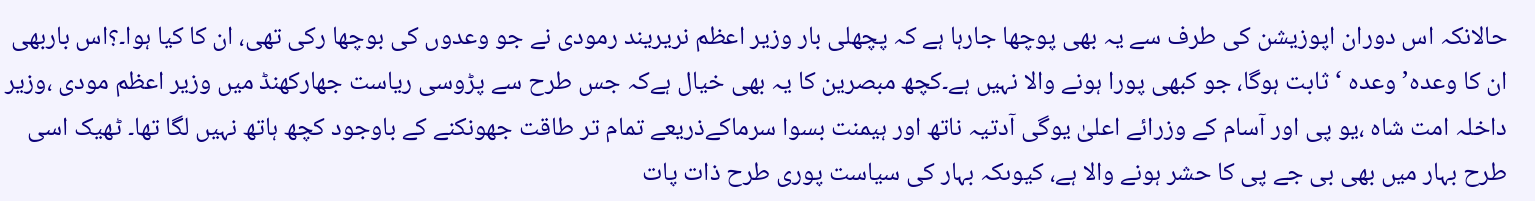حالانکہ اس دوران اپوزیشن کی طرف سے یہ بھی پوچھا جارہا ہے کہ پچھلی بار وزیر اعظم نریریند رمودی نے جو وعدوں کی بوچھا رکی تھی، ان کا کیا ہوا۔؟اس باربھی ان کا وعدہ’ وعدہ ‘ثابت ہوگا، جو کبھی پورا ہونے والا نہیں ہے۔کچھ مبصرین کا یہ بھی خیال ہےکہ جس طرح سے پڑوسی ریاست جھارکھنڈ میں وزیر اعظم مودی ،وزیر داخلہ امت شاہ ،یو پی اور آسام کے وزرائے اعلیٰ یوگی آدتیہ ناتھ اور ہیمنت بسوا سرماکےذریعے تمام تر طاقت جھونکنے کے باوجود کچھ ہاتھ نہیں لگا تھا۔ ٹھیک اسی طرح بہار میں بھی بی جے پی کا حشر ہونے والا ہے، کیوںکہ بہار کی سیاست پوری طرح ذات پات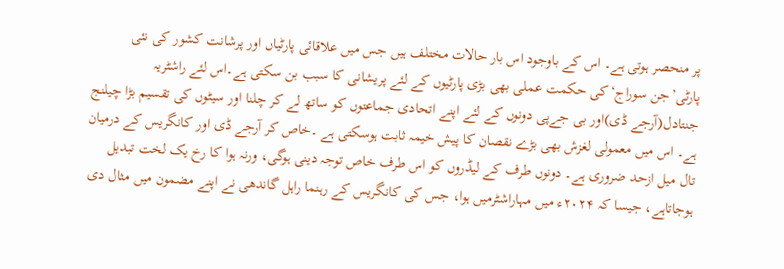پر منحصر ہوتی ہے۔ اس کے باوجود اس بار حالات مختلف ہیں جس میں علاقائی پارٹیاں اور پرشانت کشور کی نئی پارٹی’جن سوراج‘کی حکمت عملی بھی بڑی پارٹیوں کے لئے پریشانی کا سبب بن سکتی ہے۔اس لئے راشٹریہ جنتادل(آرجے ڈی)اور بی جےپی دونوں کے لئے اپنے اتحادی جماعتوں کو ساتھ لے کر چلنا اور سیٹوں کی تقسیم بڑا چیلنج ہے۔ اس میں معمولی لغزش بھی بڑے نقصان کا پیش خیمہ ثابت ہوسکتی ہے ۔خاص کر آرجے ڈی اور کانگریس کے درمیان تال میل ازحد ضروری ہے۔ دونوں طرف کے لیڈروں کو اس طرف خاص توجہ دینی ہوگی، ورنہ ہوا کا رخ یک لخت تبدیل ہوجاتاہے، جیسا کہ ۲۰۲۴ء میں مہاراشٹرمیں ہوا، جس کی کانگریس کے رہنما راہل گاندھی نے اپنے مضمون میں مثال دی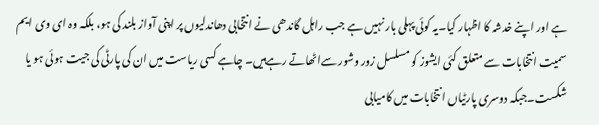ہے اور اپنے خدشہ کا اظہار کیا۔یہ کوئی پہلی بار نہیں ہے جب راہل گاندھی نے انتخابی دھاندلیوں پر اپنی آواز بلند کی ہو، بلکہ وہ ای وی ایم سمیت انتخابات سے متعلق کئی ایشوز کو مسلسل زور وشور سےاٹھاتے رہےہیں۔ چاہے کسی ریاست میں ان کی پارٹی کی جیت ہوئی ہو یا شکست۔جبکہ دوسری پارٹیاں انتخابات میں کامیابی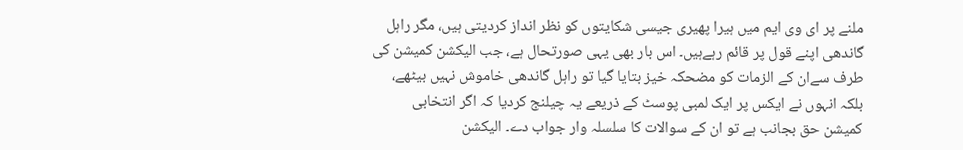ملنے پر ای وی ایم میں ہیرا پھیری جیسی شکایتوں کو نظر انداز کردیتی ہیں، مگر راہل گاندھی اپنے قول پر قائم رہےہیں۔ اس بار بھی یہی صورتحال ہے، جب الیکشن کمیشن کی طرف سےان کے الزمات کو مضحکہ خیز بتایا گیا تو راہل گاندھی خاموش نہیں بیٹھے، بلکہ انہوں نے ایکس پر ایک لمبی پوسٹ کے ذریعے یہ چیلنج کردیا کہ اگر انتخابی کمیشن حق بجانب ہے تو ان کے سوالات کا سلسلہ وار جواب دے۔ الیکشن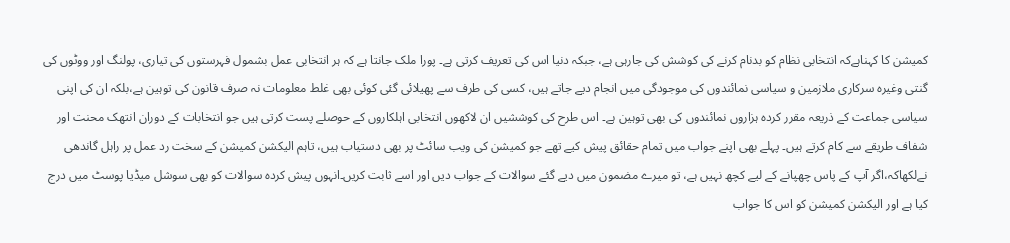کمیشن کا کہناہےکہ انتخابی نظام کو بدنام کرنے کی کوشش کی جارہی ہے، جبکہ دنیا اس کی تعریف کرتی ہے۔ پورا ملک جانتا ہے کہ ہر انتخابی عمل بشمول فہرستوں کی تیاری، پولنگ اور ووٹوں کی گنتی وغیرہ سرکاری ملازمین و سیاسی نمائندوں کی موجودگی میں انجام دیے جاتے ہیں، کسی کی طرف سے پھیلائی گئی کوئی بھی غلط معلومات نہ صرف قانون کی توہین ہے،بلکہ ان کی اپنی سیاسی جماعت کے ذریعہ مقرر کردہ ہزاروں نمائندوں کی بھی توہین ہے۔ اس طرح کی کوششیں ان لاکھوں انتخابی اہلکاروں کے حوصلے پست کرتی ہیں جو انتخابات کے دوران انتھک محنت اور شفاف طریقے سے کام کرتے ہیں۔ پہلے بھی اپنے جواب میں تمام حقائق پیش کیے تھے جو کمیشن کی ویب سائٹ پر بھی دستیاب ہیں، تاہم الیکشن کمیشن کے سخت رد عمل پر راہل گاندھی نےلکھاکہ،اگر آپ کے پاس چھپانے کے لیے کچھ نہیں ہے، تو میرے مضمون میں دیے گئے سوالات کے جواب دیں اور اسے ثابت کریں۔انہوں پیش کردہ سوالات کو بھی سوشل میڈیا پوسٹ میں درج کیا ہے اور الیکشن کمیشن کو اس کا جواب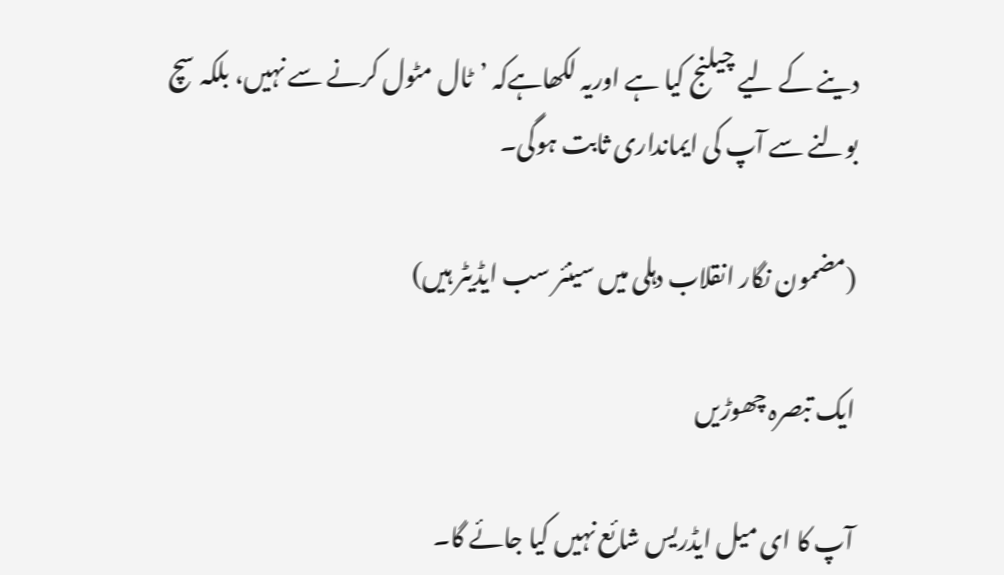دینے کے لیے چیلنج کیا ہے اوریہ لکھاہےکہ ’ٹال مٹول کرنے سے نہیں، بلکہ سچ بولنے سے آپ کی ایمانداری ثابت ہوگی۔

(مضمون نگار انقلاب دہلی میں سینئر سب ایڈیٹر ہیں)

ایک تبصرہ چھوڑیں

آپ کا ای میل ایڈریس شائع نہیں کیا جائے گا۔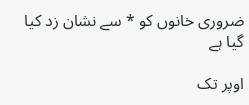ضروری خانوں کو * سے نشان زد کیا گیا ہے

اوپر تک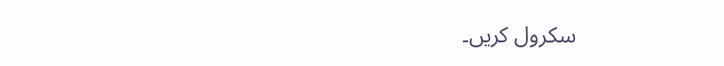سکرول کریں۔